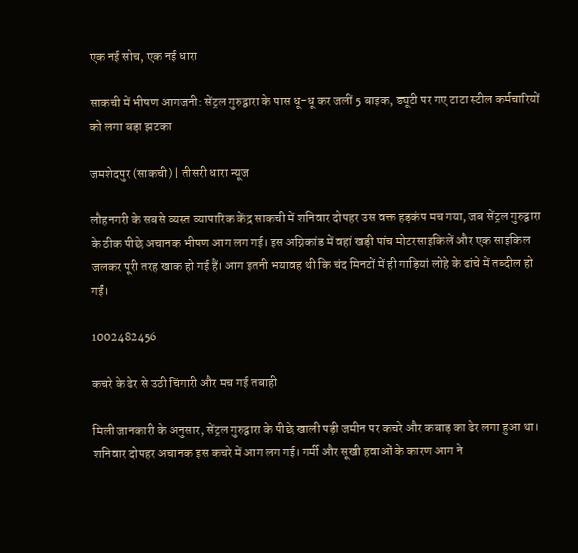एक नई सोच, एक नई धारा

साकची में भीषण आगजनी: सेंट्रल गुरुद्वारा के पास धू-धू कर जलीं 5 बाइक, ड्यूटी पर गए टाटा स्टील कर्मचारियों को लगा बड़ा झटका

जमशेदपुर (साकची) | तीसरी धारा न्यूज

लौहनगरी के सबसे व्यस्त व्यापारिक केंद्र साकची में शनिवार दोपहर उस वक्त हड़कंप मच गया, जब सेंट्रल गुरुद्वारा के ठीक पीछे अचानक भीषण आग लग गई। इस अग्निकांड में वहां खड़ी पांच मोटरसाइकिलें और एक साइकिल जलकर पूरी तरह खाक हो गई हैं। आग इतनी भयावह थी कि चंद मिनटों में ही गाड़ियां लोहे के ढांचे में तब्दील हो गईं।

1002482456

कचरे के ढेर से उठी चिंगारी और मच गई तबाही

मिली जानकारी के अनुसार, सेंट्रल गुरुद्वारा के पीछे खाली पड़ी जमीन पर कचरे और कबाड़ का ढेर लगा हुआ था। शनिवार दोपहर अचानक इस कचरे में आग लग गई। गर्मी और सूखी हवाओं के कारण आग ने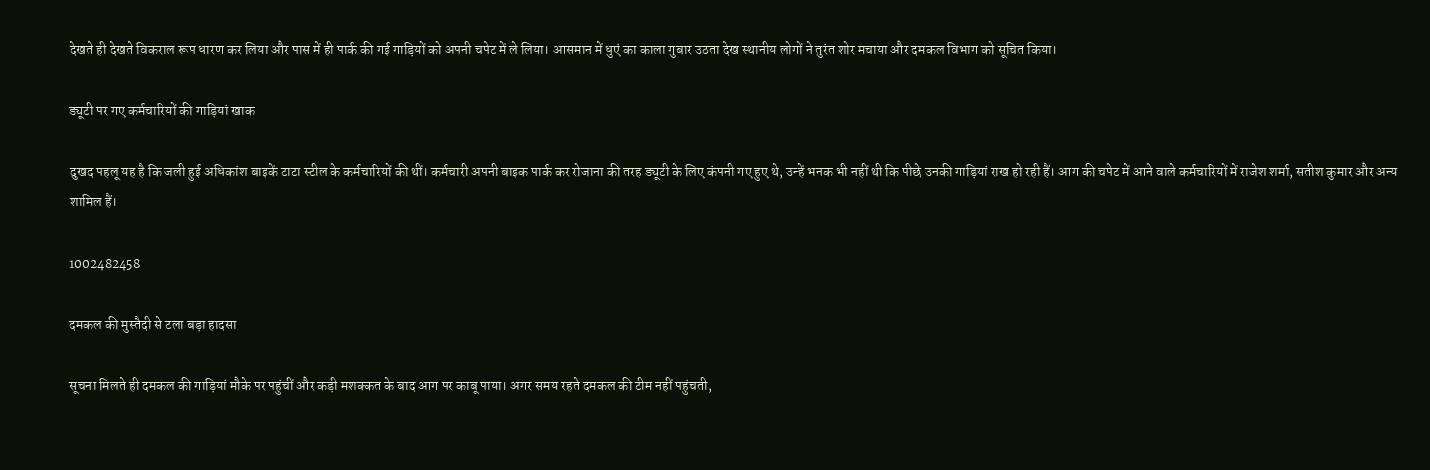देखते ही देखते विकराल रूप धारण कर लिया और पास में ही पार्क की गई गाड़ियों को अपनी चपेट में ले लिया। आसमान में धुएं का काला गुबार उठता देख स्थानीय लोगों ने तुरंत शोर मचाया और दमकल विभाग को सूचित किया।

ड्यूटी पर गए कर्मचारियों की गाड़ियां खाक

दुखद पहलू यह है कि जली हुई अधिकांश बाइकें टाटा स्टील के कर्मचारियों की थीं। कर्मचारी अपनी बाइक पार्क कर रोजाना की तरह ड्यूटी के लिए कंपनी गए हुए थे, उन्हें भनक भी नहीं थी कि पीछे उनकी गाड़ियां राख हो रही हैं। आग की चपेट में आने वाले कर्मचारियों में राजेश शर्मा, सतीश कुमार और अन्य शामिल हैं।

1002482458

दमकल की मुस्तैदी से टला बड़ा हादसा

सूचना मिलते ही दमकल की गाड़ियां मौके पर पहुंचीं और कड़ी मशक्कत के बाद आग पर काबू पाया। अगर समय रहते दमकल की टीम नहीं पहुंचती,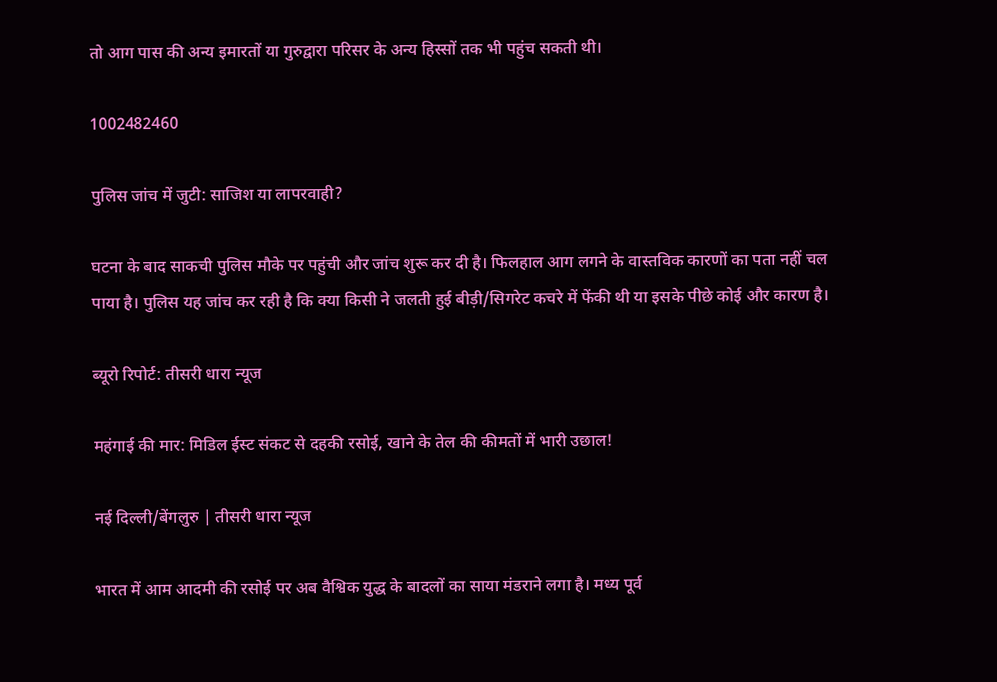तो आग पास की अन्य इमारतों या गुरुद्वारा परिसर के अन्य हिस्सों तक भी पहुंच सकती थी।

1002482460

पुलिस जांच में जुटी: साजिश या लापरवाही?

घटना के बाद साकची पुलिस मौके पर पहुंची और जांच शुरू कर दी है। फिलहाल आग लगने के वास्तविक कारणों का पता नहीं चल पाया है। पुलिस यह जांच कर रही है कि क्या किसी ने जलती हुई बीड़ी/सिगरेट कचरे में फेंकी थी या इसके पीछे कोई और कारण है।

ब्यूरो रिपोर्ट: तीसरी धारा न्यूज

महंगाई की मार: मिडिल ईस्ट संकट से दहकी रसोई, खाने के तेल की कीमतों में भारी उछाल!

नई दिल्ली/बेंगलुरु | तीसरी धारा न्यूज

भारत में आम आदमी की रसोई पर अब वैश्विक युद्ध के बादलों का साया मंडराने लगा है। मध्य पूर्व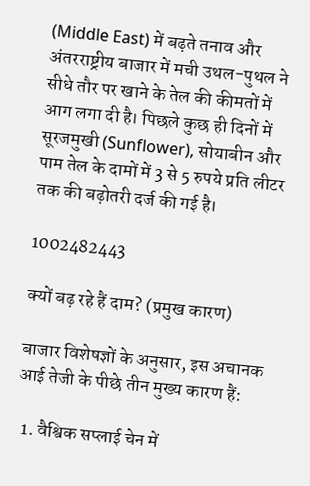(Middle East) में बढ़ते तनाव और अंतरराष्ट्रीय बाजार में मची उथल-पुथल ने सीधे तौर पर खाने के तेल की कीमतों में आग लगा दी है। पिछले कुछ ही दिनों में सूरजमुखी (Sunflower), सोयाबीन और पाम तेल के दामों में 3 से 5 रुपये प्रति लीटर तक की बढ़ोतरी दर्ज की गई है।

1002482443

क्यों बढ़ रहे हैं दाम? (प्रमुख कारण)

बाजार विशेषज्ञों के अनुसार, इस अचानक आई तेजी के पीछे तीन मुख्य कारण हैं:

  1. वैश्विक सप्लाई चेन में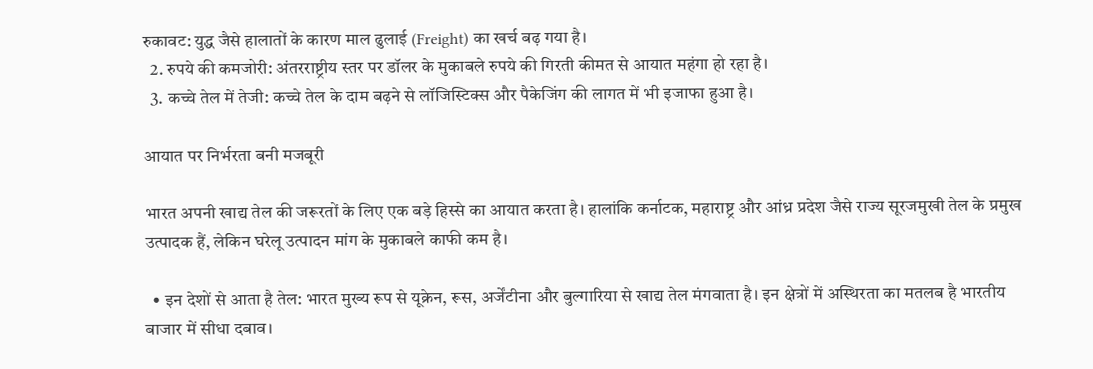रुकावट: युद्ध जैसे हालातों के कारण माल ढुलाई (Freight) का खर्च बढ़ गया है।
  2. रुपये की कमजोरी: अंतरराष्ट्रीय स्तर पर डॉलर के मुकाबले रुपये की गिरती कीमत से आयात महंगा हो रहा है।
  3. कच्चे तेल में तेजी: कच्चे तेल के दाम बढ़ने से लॉजिस्टिक्स और पैकेजिंग की लागत में भी इजाफा हुआ है।

आयात पर निर्भरता बनी मजबूरी

भारत अपनी खाद्य तेल की जरूरतों के लिए एक बड़े हिस्से का आयात करता है। हालांकि कर्नाटक, महाराष्ट्र और आंध्र प्रदेश जैसे राज्य सूरजमुखी तेल के प्रमुख उत्पादक हैं, लेकिन घरेलू उत्पादन मांग के मुकाबले काफी कम है।

  • इन देशों से आता है तेल: भारत मुख्य रूप से यूक्रेन, रूस, अर्जेंटीना और बुल्गारिया से खाद्य तेल मंगवाता है। इन क्षेत्रों में अस्थिरता का मतलब है भारतीय बाजार में सीधा दबाव।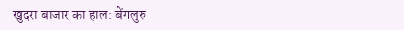खुदरा बाजार का हाल: बेंगलुरु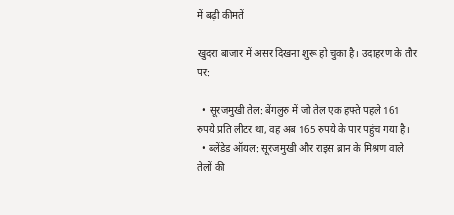में बढ़ी कीमतें

खुदरा बाजार में असर दिखना शुरू हो चुका है। उदाहरण के तौर पर:

  • सूरजमुखी तेल: बेंगलुरु में जो तेल एक हफ्ते पहले 161 रुपये प्रति लीटर था, वह अब 165 रुपये के पार पहुंच गया है।
  • ब्लेंडेड ऑयल: सूरजमुखी और राइस ब्रान के मिश्रण वाले तेलों की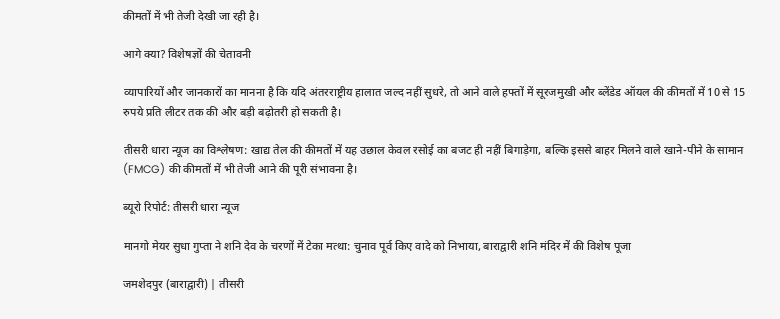कीमतों में भी तेजी देखी जा रही है।

आगे क्या? विशेषज्ञों की चेतावनी

व्यापारियों और जानकारों का मानना है कि यदि अंतरराष्ट्रीय हालात जल्द नहीं सुधरे, तो आने वाले हफ्तों में सूरजमुखी और ब्लेंडेड ऑयल की कीमतों में 10 से 15 रुपये प्रति लीटर तक की और बड़ी बढ़ोतरी हो सकती है।

तीसरी धारा न्यूज का विश्लेषण: खाद्य तेल की कीमतों में यह उछाल केवल रसोई का बजट ही नहीं बिगाड़ेगा, बल्कि इससे बाहर मिलने वाले खाने-पीने के सामान (FMCG) की कीमतों में भी तेजी आने की पूरी संभावना है।

ब्यूरो रिपोर्ट: तीसरी धारा न्यूज

मानगो मेयर सुधा गुप्ता ने शनि देव के चरणों में टेका मत्था: चुनाव पूर्व किए वादे को निभाया, बाराद्वारी शनि मंदिर में की विशेष पूजा

जमशेदपुर (बाराद्वारी) | तीसरी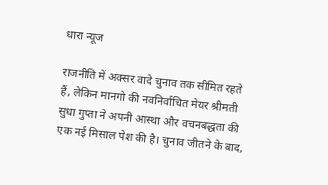धारा न्यूज

राजनीति में अक्सर वादे चुनाव तक सीमित रहते हैं, लेकिन मानगो की नवनिर्वाचित मेयर श्रीमती सुधा गुप्ता ने अपनी आस्था और वचनबद्धता की एक नई मिसाल पेश की है। चुनाव जीतने के बाद,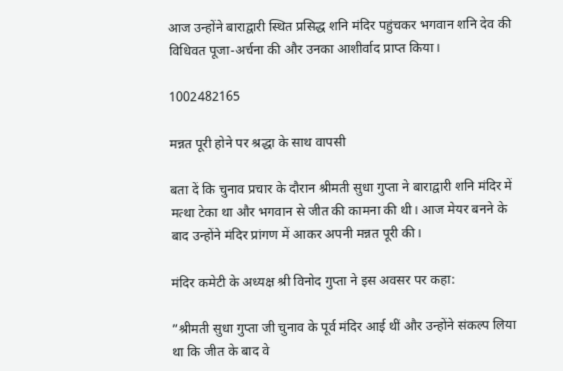आज उन्होंने बाराद्वारी स्थित प्रसिद्ध शनि मंदिर पहुंचकर भगवान शनि देव की विधिवत पूजा-अर्चना की और उनका आशीर्वाद प्राप्त किया।

1002482165

मन्नत पूरी होने पर श्रद्धा के साथ वापसी

बता दें कि चुनाव प्रचार के दौरान श्रीमती सुधा गुप्ता ने बाराद्वारी शनि मंदिर में मत्था टेका था और भगवान से जीत की कामना की थी। आज मेयर बनने के बाद उन्होंने मंदिर प्रांगण में आकर अपनी मन्नत पूरी की।

मंदिर कमेटी के अध्यक्ष श्री विनोद गुप्ता ने इस अवसर पर कहा:

”श्रीमती सुधा गुप्ता जी चुनाव के पूर्व मंदिर आई थीं और उन्होंने संकल्प लिया था कि जीत के बाद वे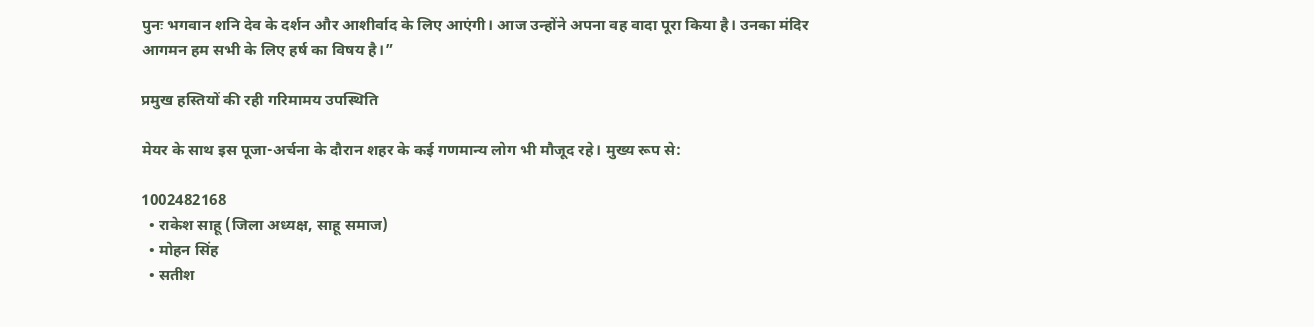पुनः भगवान शनि देव के दर्शन और आशीर्वाद के लिए आएंगी। आज उन्होंने अपना वह वादा पूरा किया है। उनका मंदिर आगमन हम सभी के लिए हर्ष का विषय है।”

प्रमुख हस्तियों की रही गरिमामय उपस्थिति

मेयर के साथ इस पूजा-अर्चना के दौरान शहर के कई गणमान्य लोग भी मौजूद रहे। मुख्य रूप से:

1002482168
  • राकेश साहू (जिला अध्यक्ष, साहू समाज)
  • मोहन सिंह
  • सतीश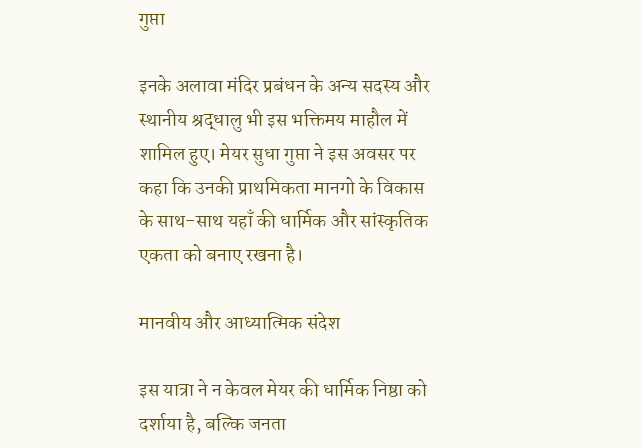गुप्ता

इनके अलावा मंदिर प्रबंधन के अन्य सदस्य और स्थानीय श्रद्धालु भी इस भक्तिमय माहौल में शामिल हुए। मेयर सुधा गुप्ता ने इस अवसर पर कहा कि उनकी प्राथमिकता मानगो के विकास के साथ-साथ यहाँ की धार्मिक और सांस्कृतिक एकता को बनाए रखना है।

मानवीय और आध्यात्मिक संदेश

इस यात्रा ने न केवल मेयर की धार्मिक निष्ठा को दर्शाया है, बल्कि जनता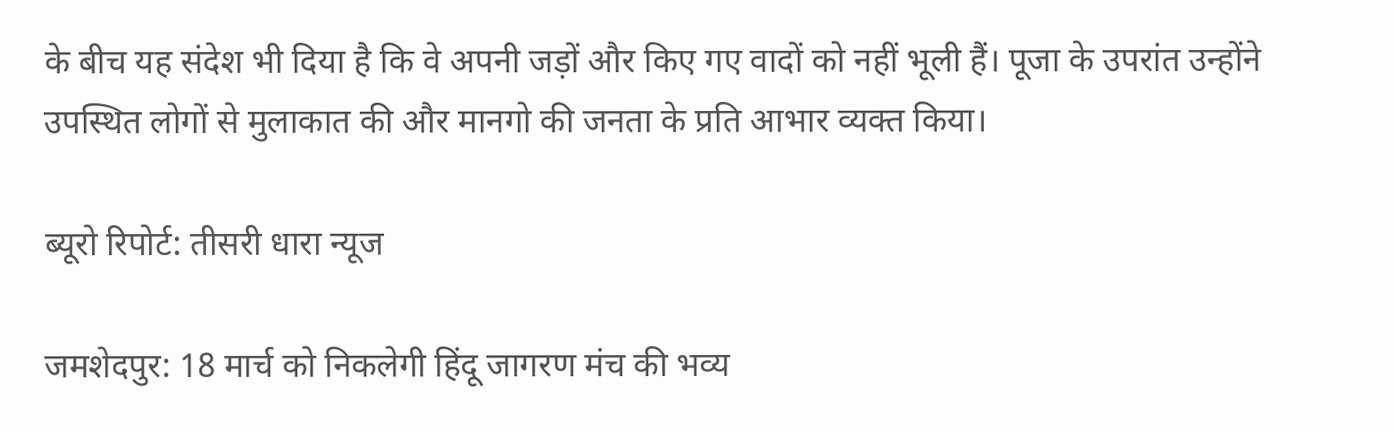के बीच यह संदेश भी दिया है कि वे अपनी जड़ों और किए गए वादों को नहीं भूली हैं। पूजा के उपरांत उन्होंने उपस्थित लोगों से मुलाकात की और मानगो की जनता के प्रति आभार व्यक्त किया।

ब्यूरो रिपोर्ट: तीसरी धारा न्यूज

जमशेदपुर: 18 मार्च को निकलेगी हिंदू जागरण मंच की भव्य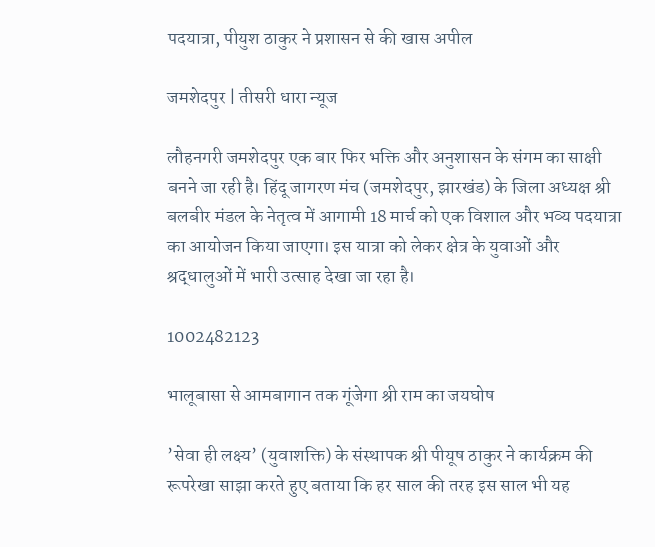पदयात्रा, पीयुश ठाकुर ने प्रशासन से की खास अपील

जमशेदपुर | तीसरी धारा न्यूज

लौहनगरी जमशेदपुर एक बार फिर भक्ति और अनुशासन के संगम का साक्षी बनने जा रही है। हिंदू जागरण मंच (जमशेदपुर, झारखंड) के जिला अध्यक्ष श्री बलबीर मंडल के नेतृत्व में आगामी 18 मार्च को एक विशाल और भव्य पदयात्रा का आयोजन किया जाएगा। इस यात्रा को लेकर क्षेत्र के युवाओं और श्रद्धालुओं में भारी उत्साह देखा जा रहा है।

1002482123

भालूबासा से आमबागान तक गूंजेगा श्री राम का जयघोष

’सेवा ही लक्ष्य’ (युवाशक्ति) के संस्थापक श्री पीयूष ठाकुर ने कार्यक्रम की रूपरेखा साझा करते हुए बताया कि हर साल की तरह इस साल भी यह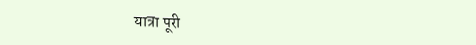यात्रा पूरी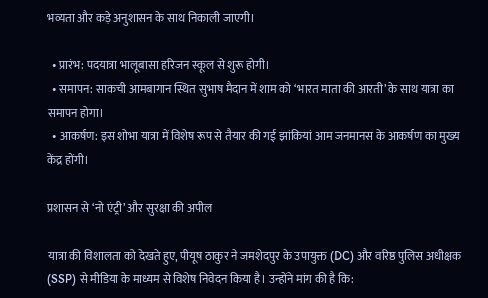भव्यता और कड़े अनुशासन के साथ निकाली जाएगी।

  • प्रारंभ: पदयात्रा भालूबासा हरिजन स्कूल से शुरू होगी।
  • समापन: साकची आमबागान स्थित सुभाष मैदान में शाम को ‘भारत माता की आरती’ के साथ यात्रा का समापन होगा।
  • आकर्षण: इस शोभा यात्रा में विशेष रूप से तैयार की गई झांकियां आम जनमानस के आकर्षण का मुख्य केंद्र होंगी।

प्रशासन से ‘नो एंट्री’ और सुरक्षा की अपील

यात्रा की विशालता को देखते हुए, पीयूष ठाकुर ने जमशेदपुर के उपायुक्त (DC) और वरिष्ठ पुलिस अधीक्षक (SSP) से मीडिया के माध्यम से विशेष निवेदन किया है। उन्होंने मांग की है कि: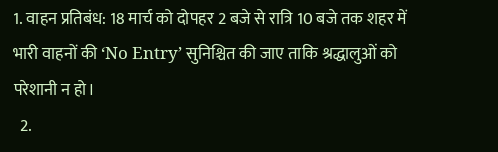1. वाहन प्रतिबंध: 18 मार्च को दोपहर 2 बजे से रात्रि 10 बजे तक शहर में भारी वाहनों की ‘No Entry’ सुनिश्चित की जाए ताकि श्रद्धालुओं को परेशानी न हो।
  2.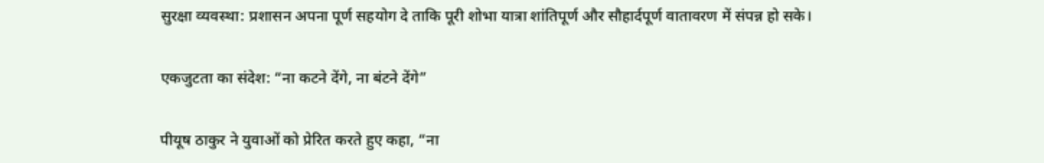सुरक्षा व्यवस्था: प्रशासन अपना पूर्ण सहयोग दे ताकि पूरी शोभा यात्रा शांतिपूर्ण और सौहार्दपूर्ण वातावरण में संपन्न हो सके।

एकजुटता का संदेश: “ना कटने देंगे, ना बंटने देंगे”

पीयूष ठाकुर ने युवाओं को प्रेरित करते हुए कहा, “ना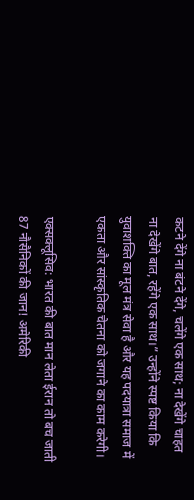कटने देंगे ना बंटने देंगे, चलेंगे एक साथ; ना देखेंगे चाहत ना देखेंगे बात, रहेंगे एक साथ।” उन्होंने स्पष्ट किया कि युवाशक्ति का मूल मंत्र सेवा है और यह पदयात्रा समाज में एकता और सांस्कृतिक चेतना को जगाने का काम करेगी।

एक्सक्लूसिव: भारत की बात मान लेता ईरान तो बच जाती 87 नौसैनिकों की जान! अमेरिकी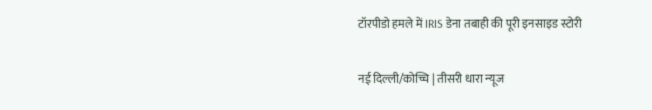टॉरपीडो हमले में IRIS डेना तबाही की पूरी इनसाइड स्टोरी

नई दिल्ली/कोच्चि | तीसरी धारा न्यूज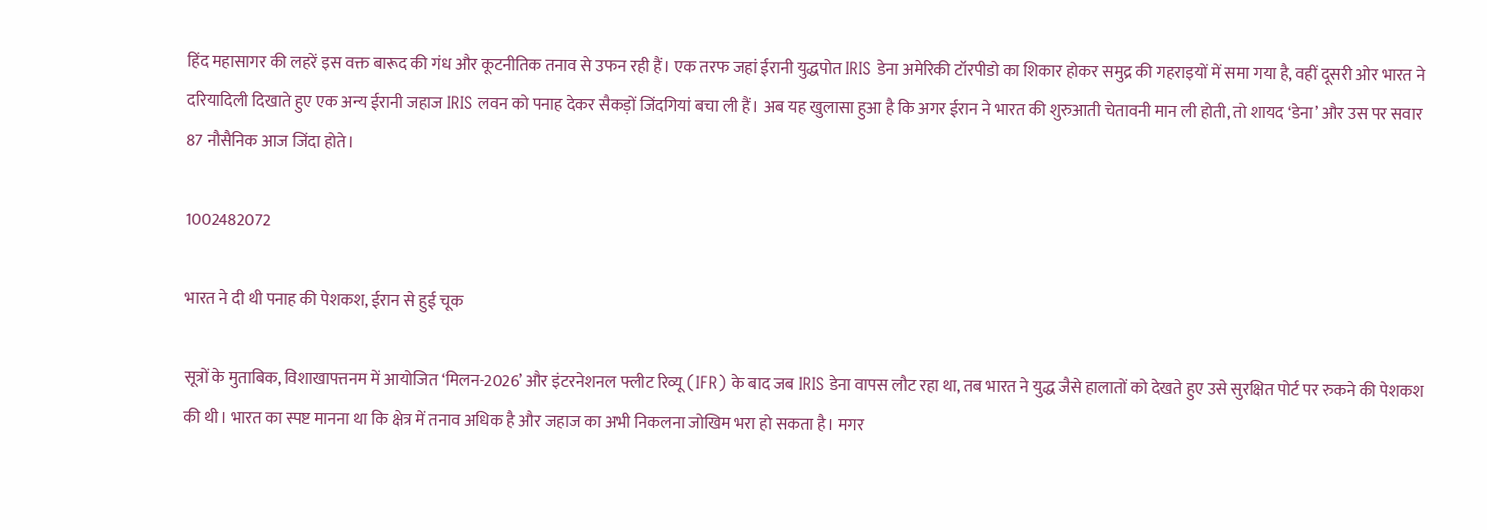हिंद महासागर की लहरें इस वक्त बारूद की गंध और कूटनीतिक तनाव से उफन रही हैं। एक तरफ जहां ईरानी युद्धपोत IRIS डेना अमेरिकी टॉरपीडो का शिकार होकर समुद्र की गहराइयों में समा गया है, वहीं दूसरी ओर भारत ने दरियादिली दिखाते हुए एक अन्य ईरानी जहाज IRIS लवन को पनाह देकर सैकड़ों जिंदगियां बचा ली हैं। अब यह खुलासा हुआ है कि अगर ईरान ने भारत की शुरुआती चेतावनी मान ली होती, तो शायद ‘डेना’ और उस पर सवार 87 नौसैनिक आज जिंदा होते।

1002482072

भारत ने दी थी पनाह की पेशकश, ईरान से हुई चूक

सूत्रों के मुताबिक, विशाखापत्तनम में आयोजित ‘मिलन-2026’ और इंटरनेशनल फ्लीट रिव्यू (IFR) के बाद जब IRIS डेना वापस लौट रहा था, तब भारत ने युद्ध जैसे हालातों को देखते हुए उसे सुरक्षित पोर्ट पर रुकने की पेशकश की थी। भारत का स्पष्ट मानना था कि क्षेत्र में तनाव अधिक है और जहाज का अभी निकलना जोखिम भरा हो सकता है। मगर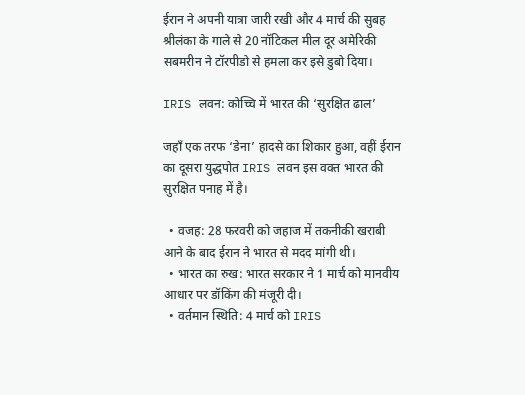ईरान ने अपनी यात्रा जारी रखी और 4 मार्च की सुबह श्रीलंका के गाले से 20 नॉटिकल मील दूर अमेरिकी सबमरीन ने टॉरपीडो से हमला कर इसे डुबो दिया।

IRIS लवन: कोच्चि में भारत की ‘सुरक्षित ढाल’

जहाँ एक तरफ ‘डेना’ हादसे का शिकार हुआ, वहीं ईरान का दूसरा युद्धपोत IRIS लवन इस वक्त भारत की सुरक्षित पनाह में है।

  • वजह: 28 फरवरी को जहाज में तकनीकी खराबी आने के बाद ईरान ने भारत से मदद मांगी थी।
  • भारत का रुख: भारत सरकार ने 1 मार्च को मानवीय आधार पर डॉकिंग की मंजूरी दी।
  • वर्तमान स्थिति: 4 मार्च को IRIS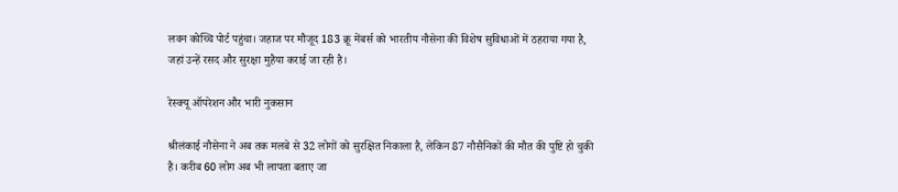लवन कोच्चि पोर्ट पहुंचा। जहाज पर मौजूद 183 क्रू मेंबर्स को भारतीय नौसेना की विशेष सुविधाओं में ठहराया गया है, जहां उन्हें रसद और सुरक्षा मुहैया कराई जा रही है।

रेस्क्यू ऑपरेशन और भारी नुकसान

श्रीलंकाई नौसेना ने अब तक मलबे से 32 लोगों को सुरक्षित निकाला है, लेकिन 87 नौसैनिकों की मौत की पुष्टि हो चुकी है। करीब 60 लोग अब भी लापता बताए जा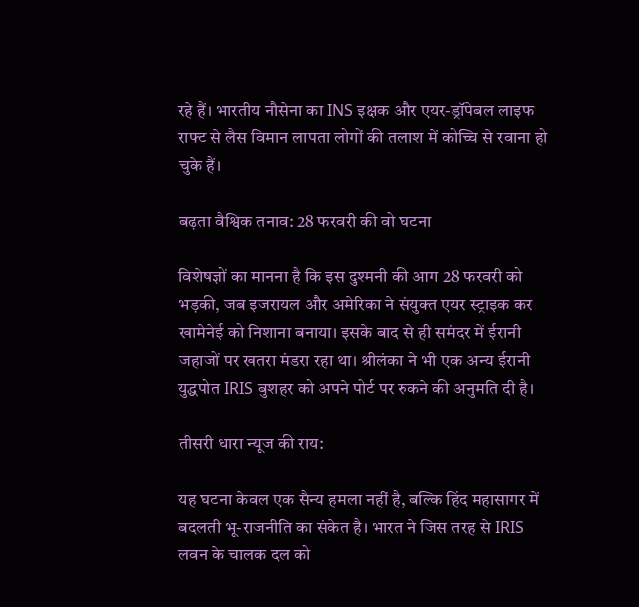रहे हैं। भारतीय नौसेना का INS इक्षक और एयर-ड्रॉपेबल लाइफ राफ्ट से लैस विमान लापता लोगों की तलाश में कोच्चि से रवाना हो चुके हैं।

बढ़ता वैश्विक तनाव: 28 फरवरी की वो घटना

विशेषज्ञों का मानना है कि इस दुश्मनी की आग 28 फरवरी को भड़की, जब इजरायल और अमेरिका ने संयुक्त एयर स्ट्राइक कर खामेनेई को निशाना बनाया। इसके बाद से ही समंदर में ईरानी जहाजों पर खतरा मंडरा रहा था। श्रीलंका ने भी एक अन्य ईरानी युद्धपोत IRIS बुशहर को अपने पोर्ट पर रुकने की अनुमति दी है।

तीसरी धारा न्यूज की राय:

यह घटना केवल एक सैन्य हमला नहीं है, बल्कि हिंद महासागर में बदलती भू-राजनीति का संकेत है। भारत ने जिस तरह से IRIS लवन के चालक दल को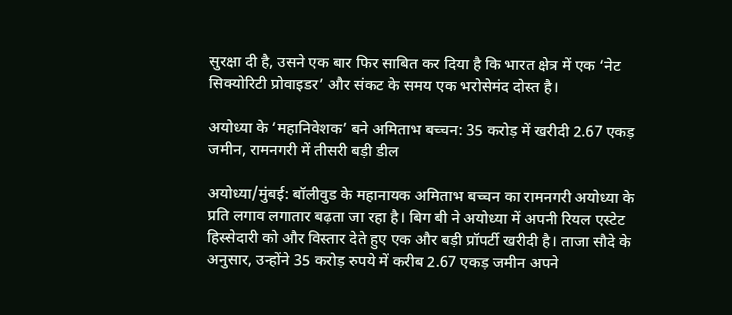सुरक्षा दी है, उसने एक बार फिर साबित कर दिया है कि भारत क्षेत्र में एक ‘नेट सिक्योरिटी प्रोवाइडर’ और संकट के समय एक भरोसेमंद दोस्त है।

अयोध्या के ‘महानिवेशक’ बने अमिताभ बच्चन: 35 करोड़ में खरीदी 2.67 एकड़ जमीन, रामनगरी में तीसरी बड़ी डील

अयोध्या/मुंबई: बॉलीवुड के महानायक अमिताभ बच्चन का रामनगरी अयोध्या के प्रति लगाव लगातार बढ़ता जा रहा है। बिग बी ने अयोध्या में अपनी रियल एस्टेट हिस्सेदारी को और विस्तार देते हुए एक और बड़ी प्रॉपर्टी खरीदी है। ताजा सौदे के अनुसार, उन्होंने 35 करोड़ रुपये में करीब 2.67 एकड़ जमीन अपने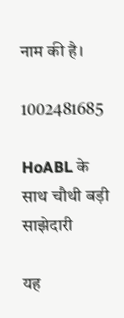नाम की है।

1002481685

HoABL के साथ चौथी बड़ी साझेदारी

यह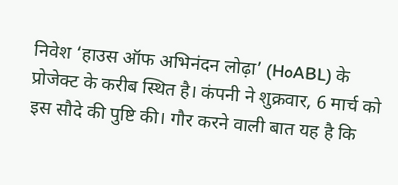निवेश ‘हाउस ऑफ अभिनंदन लोढ़ा’ (HoABL) के प्रोजेक्ट के करीब स्थित है। कंपनी ने शुक्रवार, 6 मार्च को इस सौदे की पुष्टि की। गौर करने वाली बात यह है कि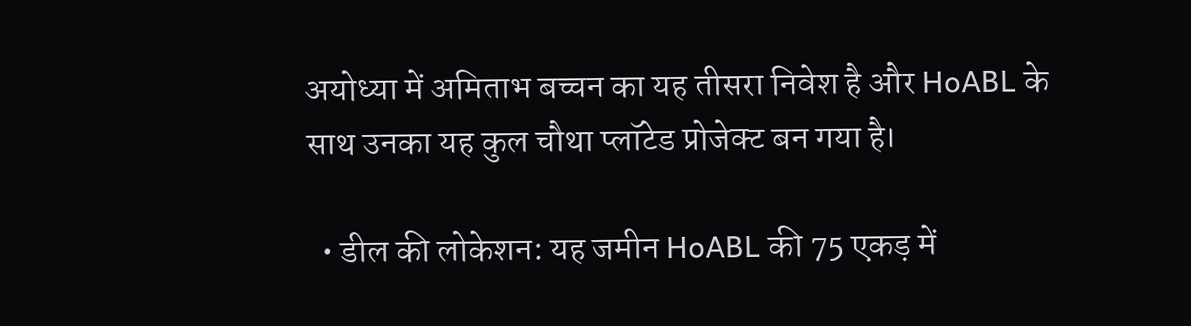अयोध्या में अमिताभ बच्चन का यह तीसरा निवेश है और HoABL के साथ उनका यह कुल चौथा प्लॉटेड प्रोजेक्ट बन गया है।

  • डील की लोकेशन: यह जमीन HoABL की 75 एकड़ में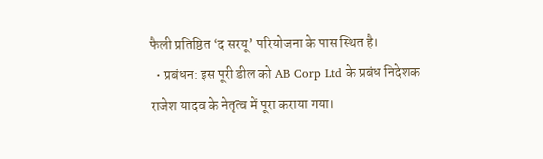फैली प्रतिष्ठित ‘द सरयू’ परियोजना के पास स्थित है।
  • प्रबंधन: इस पूरी डील को AB Corp Ltd के प्रबंध निदेशक राजेश यादव के नेतृत्व में पूरा कराया गया।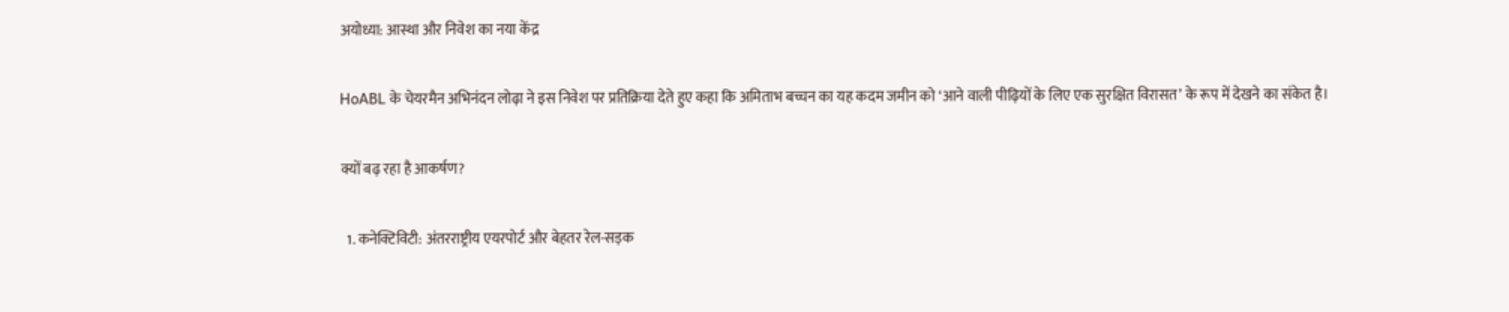अयोध्या: आस्था और निवेश का नया केंद्र

HoABL के चेयरमैन अभिनंदन लोढ़ा ने इस निवेश पर प्रतिक्रिया देते हुए कहा कि अमिताभ बच्चन का यह कदम जमीन को ‘आने वाली पीढ़ियों के लिए एक सुरक्षित विरासत’ के रूप में देखने का संकेत है।

क्यों बढ़ रहा है आकर्षण?

  1. कनेक्टिविटी: अंतरराष्ट्रीय एयरपोर्ट और बेहतर रेल-सड़क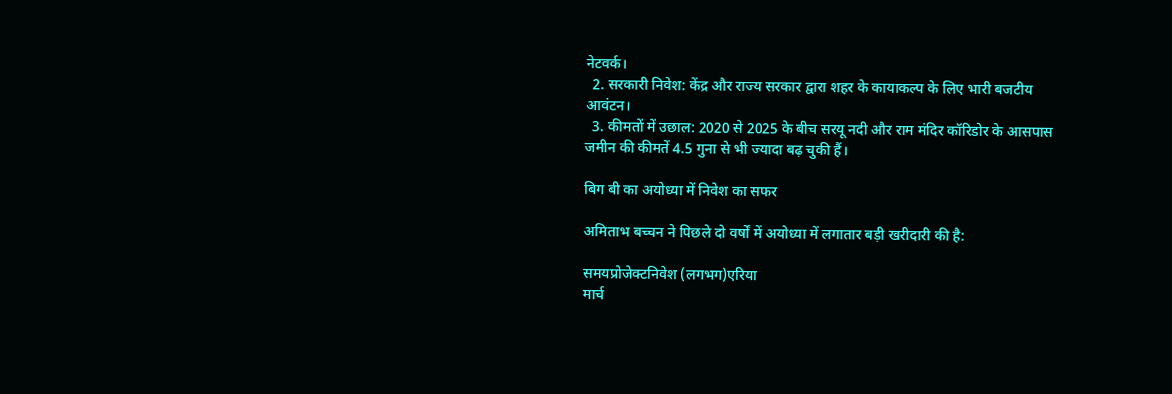नेटवर्क।
  2. सरकारी निवेश: केंद्र और राज्य सरकार द्वारा शहर के कायाकल्प के लिए भारी बजटीय आवंटन।
  3. कीमतों में उछाल: 2020 से 2025 के बीच सरयू नदी और राम मंदिर कॉरिडोर के आसपास जमीन की कीमतें 4.5 गुना से भी ज्यादा बढ़ चुकी हैं।

बिग बी का अयोध्या में निवेश का सफर

अमिताभ बच्चन ने पिछले दो वर्षों में अयोध्या में लगातार बड़ी खरीदारी की है:

समयप्रोजेक्टनिवेश (लगभग)एरिया
मार्च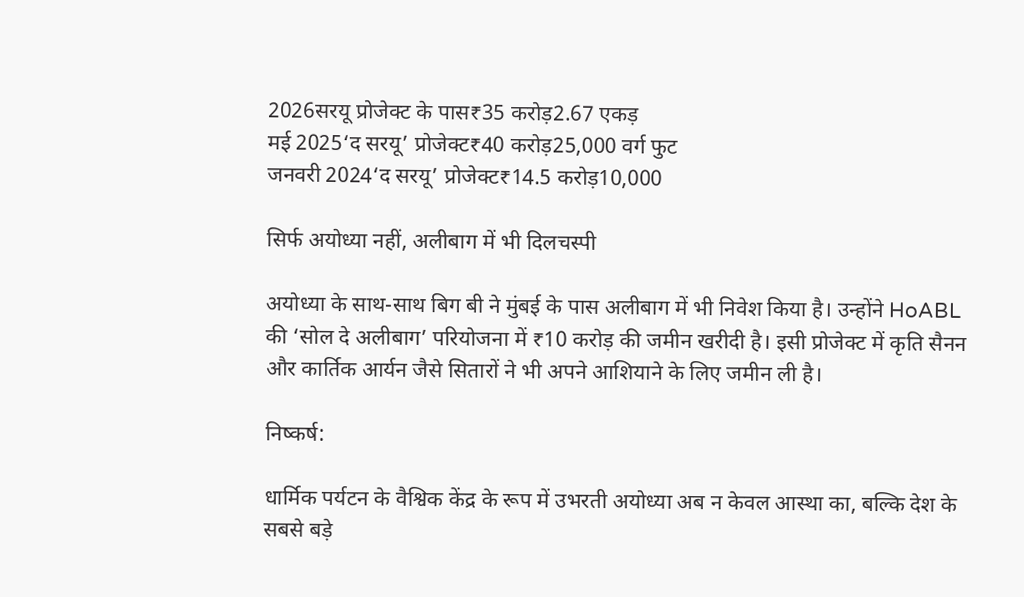2026सरयू प्रोजेक्ट के पास₹35 करोड़2.67 एकड़
मई 2025‘द सरयू’ प्रोजेक्ट₹40 करोड़25,000 वर्ग फुट
जनवरी 2024‘द सरयू’ प्रोजेक्ट₹14.5 करोड़10,000

सिर्फ अयोध्या नहीं, अलीबाग में भी दिलचस्पी

अयोध्या के साथ-साथ बिग बी ने मुंबई के पास अलीबाग में भी निवेश किया है। उन्होंने HoABL की ‘सोल दे अलीबाग’ परियोजना में ₹10 करोड़ की जमीन खरीदी है। इसी प्रोजेक्ट में कृति सैनन और कार्तिक आर्यन जैसे सितारों ने भी अपने आशियाने के लिए जमीन ली है।

निष्कर्ष:

धार्मिक पर्यटन के वैश्विक केंद्र के रूप में उभरती अयोध्या अब न केवल आस्था का, बल्कि देश के सबसे बड़े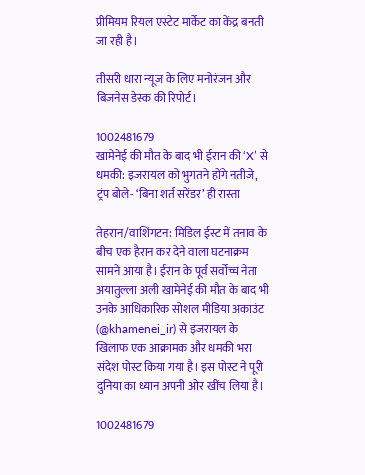प्रीमियम रियल एस्टेट मार्केट का केंद्र बनती जा रही है।

तीसरी धारा न्यूज के लिए मनोरंजन और बिजनेस डेस्क की रिपोर्ट।

1002481679
खामेनेई की मौत के बाद भी ईरान की ‘X’ से धमकी: इजरायल को भुगतने होंगे नतीजे, ट्रंप बोले- ‘बिना शर्त सरेंडर’ ही रास्ता

तेहरान/वाशिंगटन: मिडिल ईस्ट में तनाव के बीच एक हैरान कर देने वाला घटनाक्रम सामने आया है। ईरान के पूर्व सर्वोच्च नेता अयातुल्ला अली खामेनेई की मौत के बाद भी उनके आधिकारिक सोशल मीडिया अकाउंट (@khamenei_ir) से इजरायल के खिलाफ एक आक्रामक और धमकी भरा संदेश पोस्ट किया गया है। इस पोस्ट ने पूरी दुनिया का ध्यान अपनी ओर खींच लिया है।

1002481679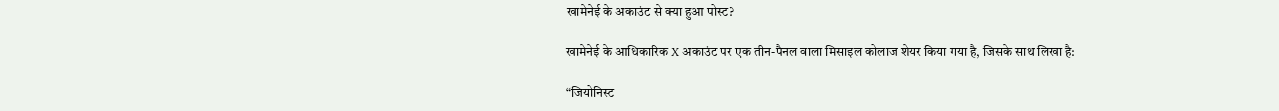खामेनेई के अकाउंट से क्या हुआ पोस्ट?

खामेनेई के आधिकारिक X अकाउंट पर एक तीन-पैनल वाला मिसाइल कोलाज शेयर किया गया है, जिसके साथ लिखा है:

“जियोनिस्ट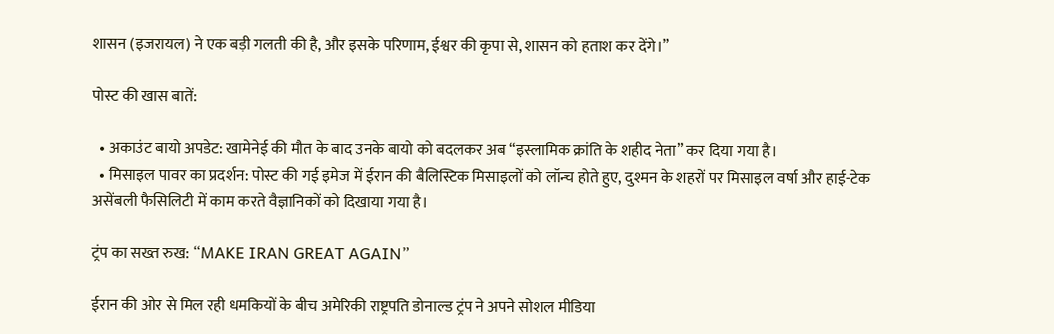शासन (इजरायल) ने एक बड़ी गलती की है, और इसके परिणाम, ईश्वर की कृपा से, शासन को हताश कर देंगे।”

पोस्ट की खास बातें:

  • अकाउंट बायो अपडेट: खामेनेई की मौत के बाद उनके बायो को बदलकर अब “इस्लामिक क्रांति के शहीद नेता” कर दिया गया है।
  • मिसाइल पावर का प्रदर्शन: पोस्ट की गई इमेज में ईरान की बैलिस्टिक मिसाइलों को लॉन्च होते हुए, दुश्मन के शहरों पर मिसाइल वर्षा और हाई-टेक असेंबली फैसिलिटी में काम करते वैज्ञानिकों को दिखाया गया है।

ट्रंप का सख्त रुख: “MAKE IRAN GREAT AGAIN”

ईरान की ओर से मिल रही धमकियों के बीच अमेरिकी राष्ट्रपति डोनाल्ड ट्रंप ने अपने सोशल मीडिया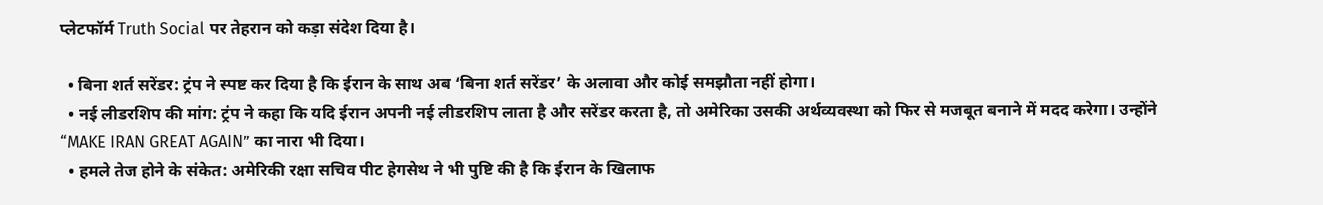प्लेटफॉर्म Truth Social पर तेहरान को कड़ा संदेश दिया है।

  • बिना शर्त सरेंडर: ट्रंप ने स्पष्ट कर दिया है कि ईरान के साथ अब ‘बिना शर्त सरेंडर’ के अलावा और कोई समझौता नहीं होगा।
  • नई लीडरशिप की मांग: ट्रंप ने कहा कि यदि ईरान अपनी नई लीडरशिप लाता है और सरेंडर करता है, तो अमेरिका उसकी अर्थव्यवस्था को फिर से मजबूत बनाने में मदद करेगा। उन्होंने “MAKE IRAN GREAT AGAIN” का नारा भी दिया।
  • हमले तेज होने के संकेत: अमेरिकी रक्षा सचिव पीट हेगसेथ ने भी पुष्टि की है कि ईरान के खिलाफ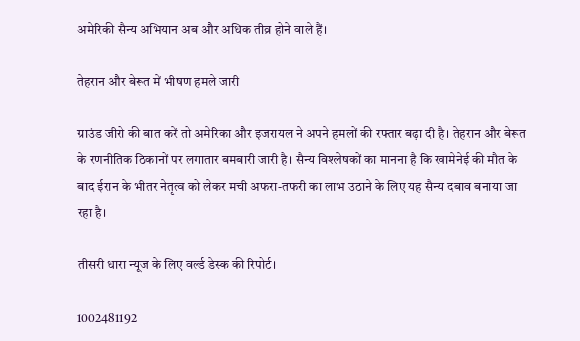अमेरिकी सैन्य अभियान अब और अधिक तीव्र होने वाले हैं।

तेहरान और बेरूत में भीषण हमले जारी

ग्राउंड जीरो की बात करें तो अमेरिका और इजरायल ने अपने हमलों की रफ्तार बढ़ा दी है। तेहरान और बेरूत के रणनीतिक ठिकानों पर लगातार बमबारी जारी है। सैन्य विश्लेषकों का मानना है कि खामेनेई की मौत के बाद ईरान के भीतर नेतृत्व को लेकर मची अफरा-तफरी का लाभ उठाने के लिए यह सैन्य दबाव बनाया जा रहा है।

तीसरी धारा न्यूज के लिए वर्ल्ड डेस्क की रिपोर्ट।

1002481192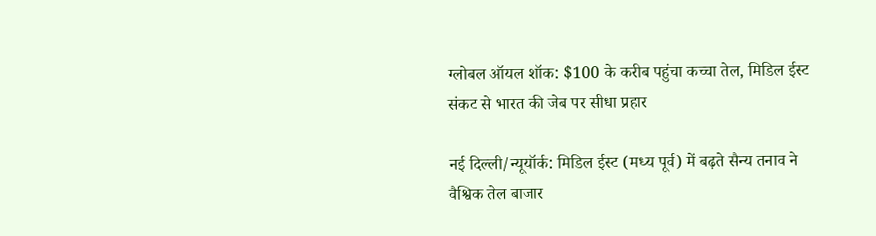ग्लोबल ऑयल शॉक: $100 के करीब पहुंचा कच्चा तेल, मिडिल ईस्ट संकट से भारत की जेब पर सीधा प्रहार

नई दिल्ली/न्यूयॉर्क: मिडिल ईस्ट (मध्य पूर्व) में बढ़ते सैन्य तनाव ने वैश्विक तेल बाजार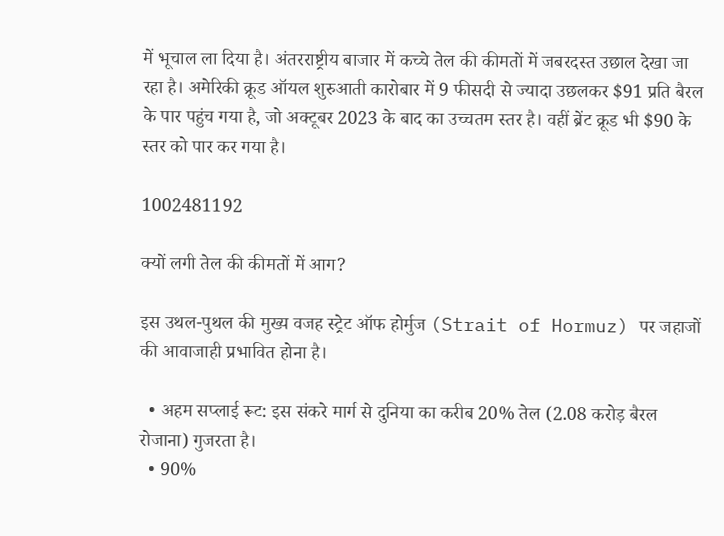में भूचाल ला दिया है। अंतरराष्ट्रीय बाजार में कच्चे तेल की कीमतों में जबरदस्त उछाल देखा जा रहा है। अमेरिकी क्रूड ऑयल शुरुआती कारोबार में 9 फीसदी से ज्यादा उछलकर $91 प्रति बैरल के पार पहुंच गया है, जो अक्टूबर 2023 के बाद का उच्चतम स्तर है। वहीं ब्रेंट क्रूड भी $90 के स्तर को पार कर गया है।

1002481192

क्यों लगी तेल की कीमतों में आग?

इस उथल-पुथल की मुख्य वजह स्ट्रेट ऑफ होर्मुज (Strait of Hormuz) पर जहाजों की आवाजाही प्रभावित होना है।

  • अहम सप्लाई रूट: इस संकरे मार्ग से दुनिया का करीब 20% तेल (2.08 करोड़ बैरल रोजाना) गुजरता है।
  • 90%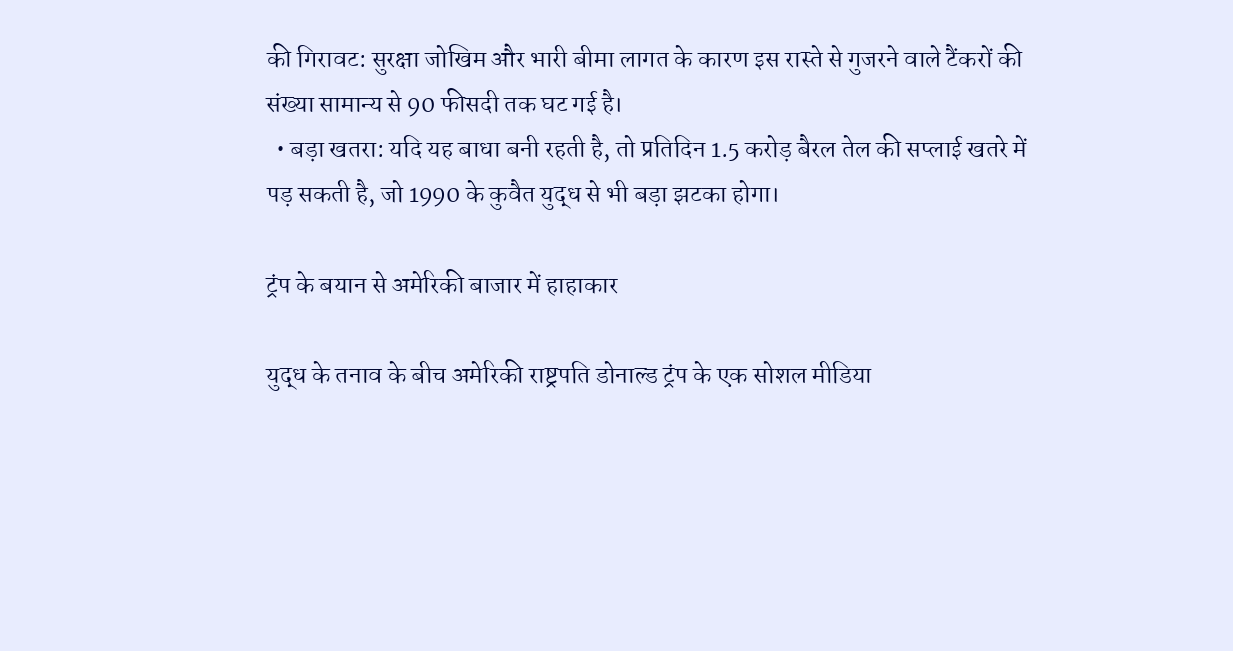की गिरावट: सुरक्षा जोखिम और भारी बीमा लागत के कारण इस रास्ते से गुजरने वाले टैंकरों की संख्या सामान्य से 90 फीसदी तक घट गई है।
  • बड़ा खतरा: यदि यह बाधा बनी रहती है, तो प्रतिदिन 1.5 करोड़ बैरल तेल की सप्लाई खतरे में पड़ सकती है, जो 1990 के कुवैत युद्ध से भी बड़ा झटका होगा।

ट्रंप के बयान से अमेरिकी बाजार में हाहाकार

युद्ध के तनाव के बीच अमेरिकी राष्ट्रपति डोनाल्ड ट्रंप के एक सोशल मीडिया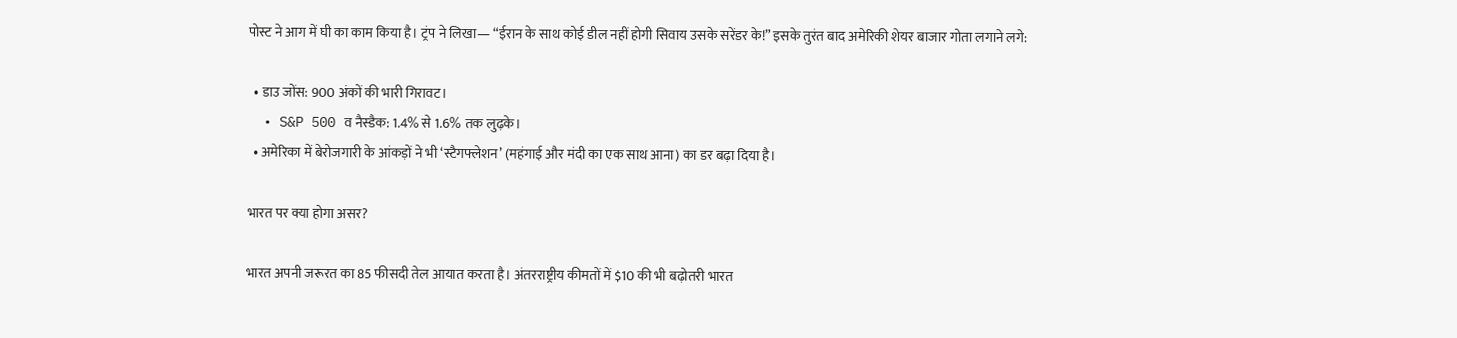पोस्ट ने आग में घी का काम किया है। ट्रंप ने लिखा— “ईरान के साथ कोई डील नहीं होगी सिवाय उसके सरेंडर के!” इसके तुरंत बाद अमेरिकी शेयर बाजार गोता लगाने लगे:

  • डाउ जोंस: 900 अंकों की भारी गिरावट।
  • S&P 500 व नैस्डैक: 1.4% से 1.6% तक लुढ़के।
  • अमेरिका में बेरोजगारी के आंकड़ों ने भी ‘स्टैगफ्लेशन’ (महंगाई और मंदी का एक साथ आना) का डर बढ़ा दिया है।

भारत पर क्या होगा असर?

भारत अपनी जरूरत का 85 फीसदी तेल आयात करता है। अंतरराष्ट्रीय कीमतों में $10 की भी बढ़ोतरी भारत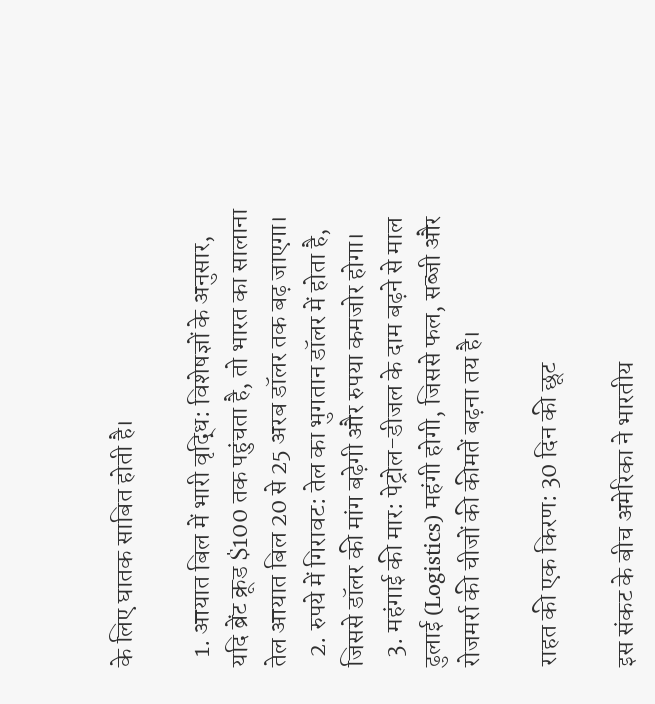के लिए घातक साबित होती है।

  1. आयात बिल में भारी वृद्धि: विशेषज्ञों के अनुसार, यदि ब्रेंट क्रूड $100 तक पहुंचता है, तो भारत का सालाना तेल आयात बिल 20 से 25 अरब डॉलर तक बढ़ जाएगा।
  2. रुपये में गिरावट: तेल का भुगतान डॉलर में होता है, जिससे डॉलर की मांग बढ़ेगी और रुपया कमजोर होगा।
  3. महंगाई की मार: पेट्रोल-डीजल के दाम बढ़ने से माल ढुलाई (Logistics) महंगी होगी, जिससे फल, सब्जी और रोजमर्रा की चीजों की कीमतें बढ़ना तय है।

राहत की एक किरण: 30 दिन की छूट

इस संकट के बीच अमेरिका ने भारतीय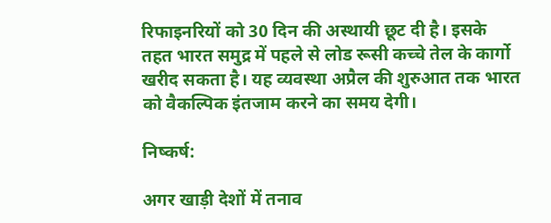रिफाइनरियों को 30 दिन की अस्थायी छूट दी है। इसके तहत भारत समुद्र में पहले से लोड रूसी कच्चे तेल के कार्गो खरीद सकता है। यह व्यवस्था अप्रैल की शुरुआत तक भारत को वैकल्पिक इंतजाम करने का समय देगी।

निष्कर्ष:

अगर खाड़ी देशों में तनाव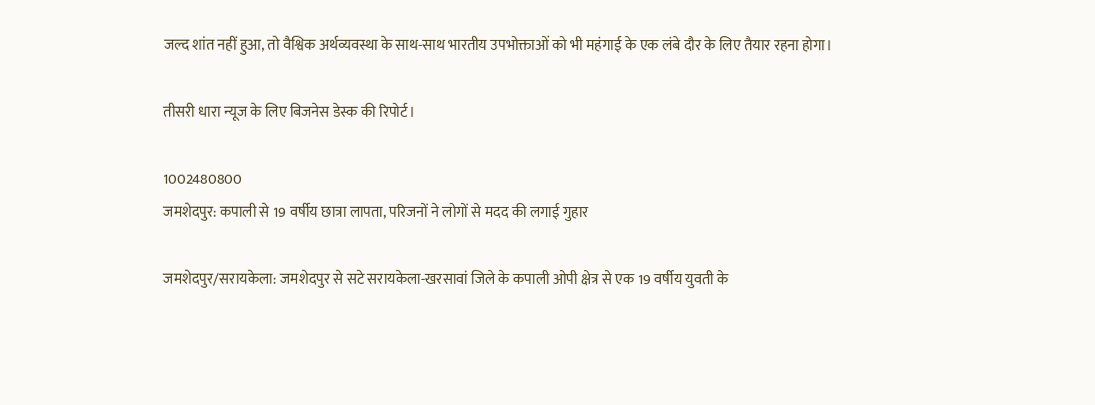जल्द शांत नहीं हुआ, तो वैश्विक अर्थव्यवस्था के साथ-साथ भारतीय उपभोक्ताओं को भी महंगाई के एक लंबे दौर के लिए तैयार रहना होगा।

तीसरी धारा न्यूज के लिए बिजनेस डेस्क की रिपोर्ट।

1002480800
जमशेदपुर: कपाली से 19 वर्षीय छात्रा लापता, परिजनों ने लोगों से मदद की लगाई गुहार

जमशेदपुर/सरायकेला: जमशेदपुर से सटे सरायकेला-खरसावां जिले के कपाली ओपी क्षेत्र से एक 19 वर्षीय युवती के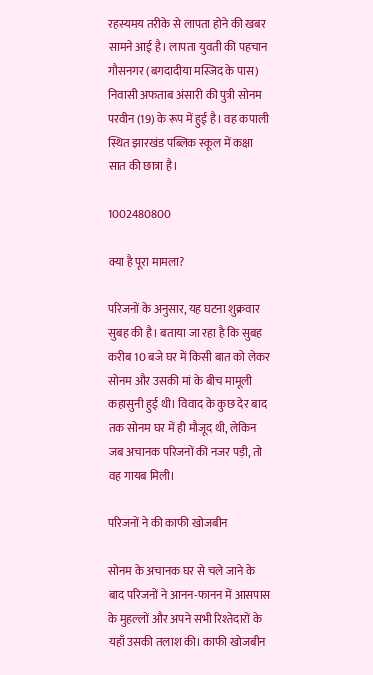रहस्यमय तरीके से लापता होने की खबर सामने आई है। लापता युवती की पहचान गौसनगर (बगदादीया मस्जिद के पास) निवासी अफताब अंसारी की पुत्री सोनम परवीन (19) के रूप में हुई है। वह कपाली स्थित झारखंड पब्लिक स्कूल में कक्षा सात की छात्रा है।

1002480800

क्या है पूरा मामला?

परिजनों के अनुसार, यह घटना शुक्रवार सुबह की है। बताया जा रहा है कि सुबह करीब 10 बजे घर में किसी बात को लेकर सोनम और उसकी मां के बीच मामूली कहासुनी हुई थी। विवाद के कुछ देर बाद तक सोनम घर में ही मौजूद थी, लेकिन जब अचानक परिजनों की नजर पड़ी, तो वह गायब मिली।

परिजनों ने की काफी खोजबीन

सोनम के अचानक घर से चले जाने के बाद परिजनों ने आनन-फानन में आसपास के मुहल्लों और अपने सभी रिश्तेदारों के यहाँ उसकी तलाश की। काफी खोजबीन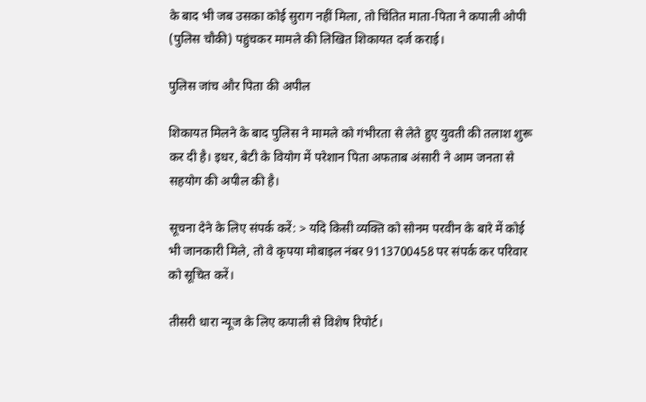के बाद भी जब उसका कोई सुराग नहीं मिला, तो चिंतित माता-पिता ने कपाली ओपी (पुलिस चौकी) पहुंचकर मामले की लिखित शिकायत दर्ज कराई।

पुलिस जांच और पिता की अपील

शिकायत मिलने के बाद पुलिस ने मामले को गंभीरता से लेते हुए युवती की तलाश शुरू कर दी है। इधर, बेटी के वियोग में परेशान पिता अफताब अंसारी ने आम जनता से सहयोग की अपील की है।

सूचना देने के लिए संपर्क करें: > यदि किसी व्यक्ति को सोनम परवीन के बारे में कोई भी जानकारी मिले, तो वे कृपया मोबाइल नंबर 9113700458 पर संपर्क कर परिवार को सूचित करें।

तीसरी धारा न्यूज के लिए कपाली से विशेष रिपोर्ट।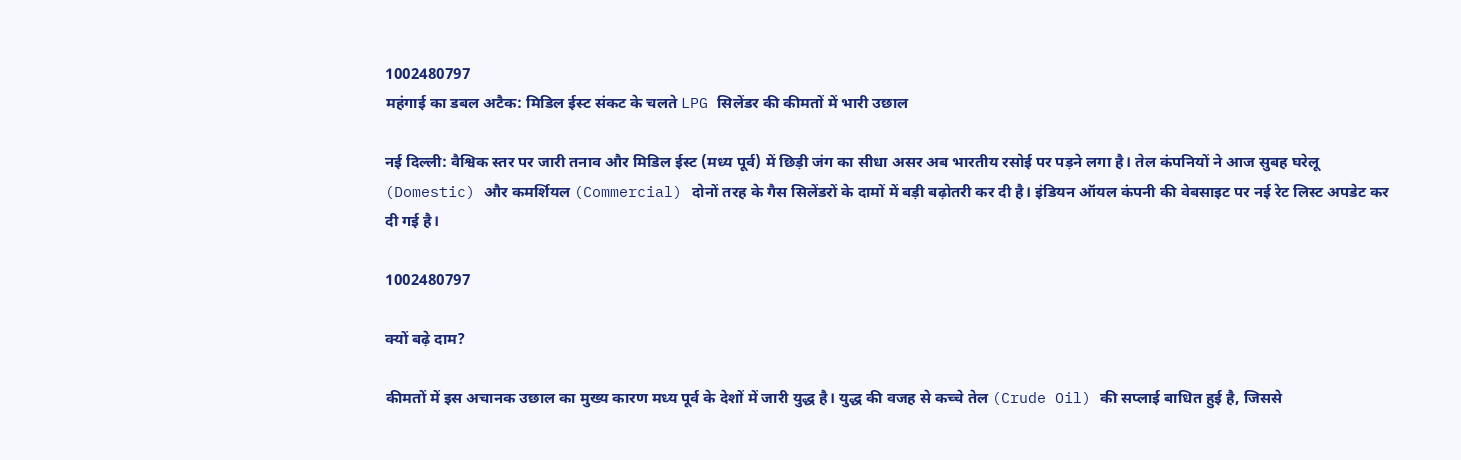1002480797
महंगाई का डबल अटैक: मिडिल ईस्ट संकट के चलते LPG सिलेंडर की कीमतों में भारी उछाल

नई दिल्ली: वैश्विक स्तर पर जारी तनाव और मिडिल ईस्ट (मध्य पूर्व) में छिड़ी जंग का सीधा असर अब भारतीय रसोई पर पड़ने लगा है। तेल कंपनियों ने आज सुबह घरेलू (Domestic) और कमर्शियल (Commercial) दोनों तरह के गैस सिलेंडरों के दामों में बड़ी बढ़ोतरी कर दी है। इंडियन ऑयल कंपनी की वेबसाइट पर नई रेट लिस्ट अपडेट कर दी गई है।

1002480797

क्यों बढ़े दाम?

कीमतों में इस अचानक उछाल का मुख्य कारण मध्य पूर्व के देशों में जारी युद्ध है। युद्ध की वजह से कच्चे तेल (Crude Oil) की सप्लाई बाधित हुई है, जिससे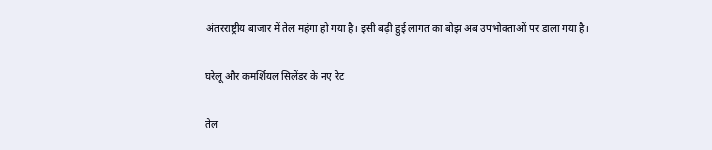अंतरराष्ट्रीय बाजार में तेल महंगा हो गया है। इसी बढ़ी हुई लागत का बोझ अब उपभोक्ताओं पर डाला गया है।

घरेलू और कमर्शियल सिलेंडर के नए रेट

तेल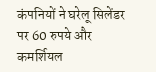कंपनियों ने घरेलू सिलेंडर पर 60 रुपये और कमर्शियल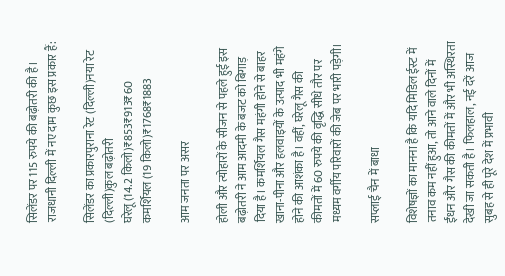सिलेंडर पर 115 रुपये की बढ़ोतरी की है। राजधानी दिल्ली में नए दाम कुछ इस प्रकार हैं:

सिलेंडर का प्रकारपुराना रेट (दिल्ली)नया रेट (दिल्ली)कुल बढ़ोतरी
घरेलू (14.2 किलो)₹853₹913₹60
कमर्शियल (19 किलो)₹1768₹1883

आम जनता पर असर

होली और त्योहारों के सीजन से पहले हुई इस बढ़ोतरी ने आम आदमी के बजट को बिगाड़ दिया है। कमर्शियल गैस महंगी होने से बाहर खाना-पीना और हलवाइयों के उत्पाद भी महंगे होने की आशंका है। वहीं, घरेलू गैस की कीमतों में 60 रुपये की वृद्धि सीधे तौर पर मध्यम वर्गीय परिवारों की जेब पर भारी पड़ेगी।

सप्लाई चैन में बाधा

विशेषज्ञों का मानना है कि यदि मिडिल ईस्ट में तनाव कम नहीं हुआ, तो आने वाले दिनों में ईंधन और गैस की कीमतों में और भी अस्थिरता देखी जा सकती है। फिलहाल, नई दरें आज सुबह से ही पूरे देश में प्रभावी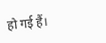हो गई हैं।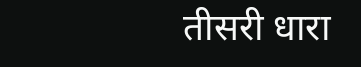तीसरी धारा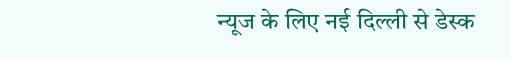न्यूज के लिए नई दिल्ली से डेस्क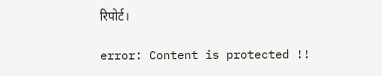रिपोर्ट।

error: Content is protected !!